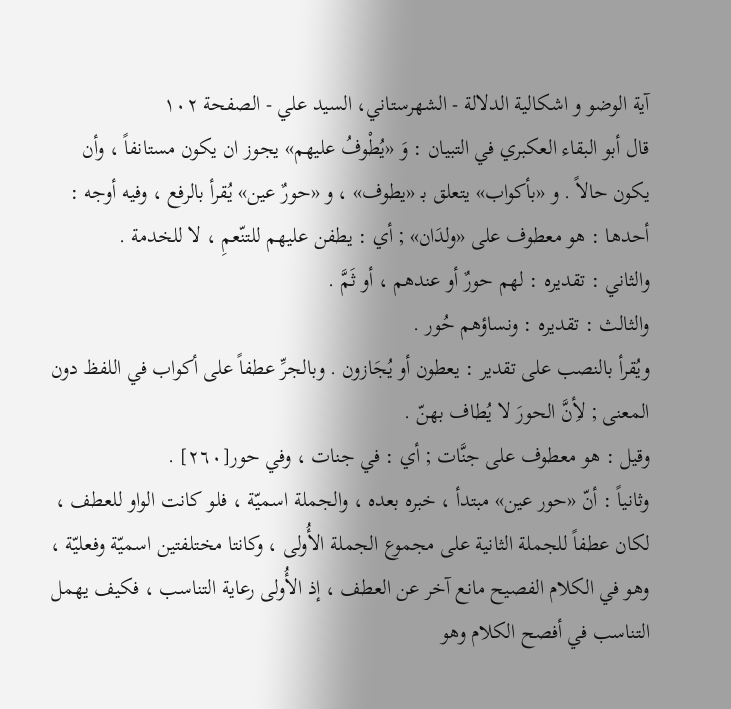آیة الوضو و اشکالیة الدلالة - الشهرستاني، السيد علي - الصفحة ١٠٢
قال أبو البقاء العكبري في التبيان : وَ «يُطْوفُ عليهم» يجوز ان يكون مستانفاً ، وأن يكون حالاً . و «بأكواب» يتعلق بـ «يطوف» ، و «حورٌ عين» يُقرأ بالرفع ، وفيه أوجه :
أحدها : هو معطوف على «ولدَان» ; أي : يطفن عليهم للتنّعمِ ، لا للخدمة .
والثاني : تقديره : لهم حورٌ أو عندهم ، أو ثَمَّ .
والثالث : تقديره : ونساؤهم حُور .
ويُقرأ بالنصب على تقدير : يعطون أو يُجَازون . وبالجرِّ عطفاً على أكواب في اللفظ دون المعنى ; لأِنَّ الحورَ لا يُطاف بهنّ .
وقيل : هو معطوف على جنَّات ; أي : في جنات ، وفي حور[٢٦٠] .
وثانياً : أنّ «حور عين» مبتدأ ، خبره بعده ، والجملة اسميّة ، فلو كانت الواو للعطف ، لكان عطفاً للجملة الثانية على مجموع الجملة الأُولى ، وكانتا مختلفتين اسميّة وفعليّة ، وهو في الكلام الفصيح مانع آخر عن العطف ، إذ الأُولى رعاية التناسب ، فكيف يهمل التناسب في أفصح الكلام وهو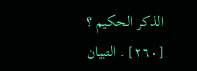الذكر الحكيم ؟
[٢٦٠] . التبيان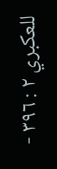للعكبري ٢ : ٣٩٦ -